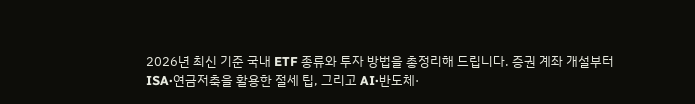2026년 최신 기준 국내 ETF 종류와 투자 방법을 총정리해 드립니다. 증권 계좌 개설부터 ISA·연금저축을 활용한 절세 팁, 그리고 AI·반도체·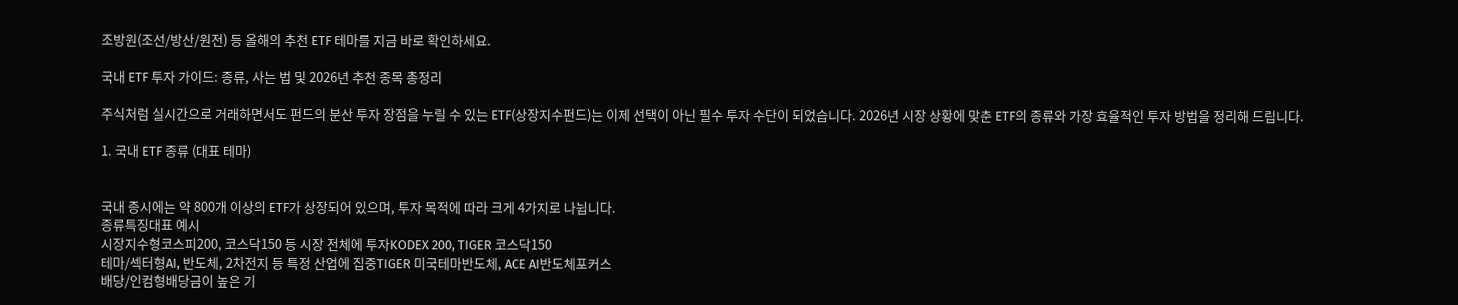조방원(조선/방산/원전) 등 올해의 추천 ETF 테마를 지금 바로 확인하세요.

국내 ETF 투자 가이드: 종류, 사는 법 및 2026년 추천 종목 총정리

주식처럼 실시간으로 거래하면서도 펀드의 분산 투자 장점을 누릴 수 있는 ETF(상장지수펀드)는 이제 선택이 아닌 필수 투자 수단이 되었습니다. 2026년 시장 상황에 맞춘 ETF의 종류와 가장 효율적인 투자 방법을 정리해 드립니다.

1. 국내 ETF 종류 (대표 테마)


국내 증시에는 약 800개 이상의 ETF가 상장되어 있으며, 투자 목적에 따라 크게 4가지로 나뉩니다.
종류특징대표 예시
시장지수형코스피200, 코스닥150 등 시장 전체에 투자KODEX 200, TIGER 코스닥150
테마/섹터형AI, 반도체, 2차전지 등 특정 산업에 집중TIGER 미국테마반도체, ACE AI반도체포커스
배당/인컴형배당금이 높은 기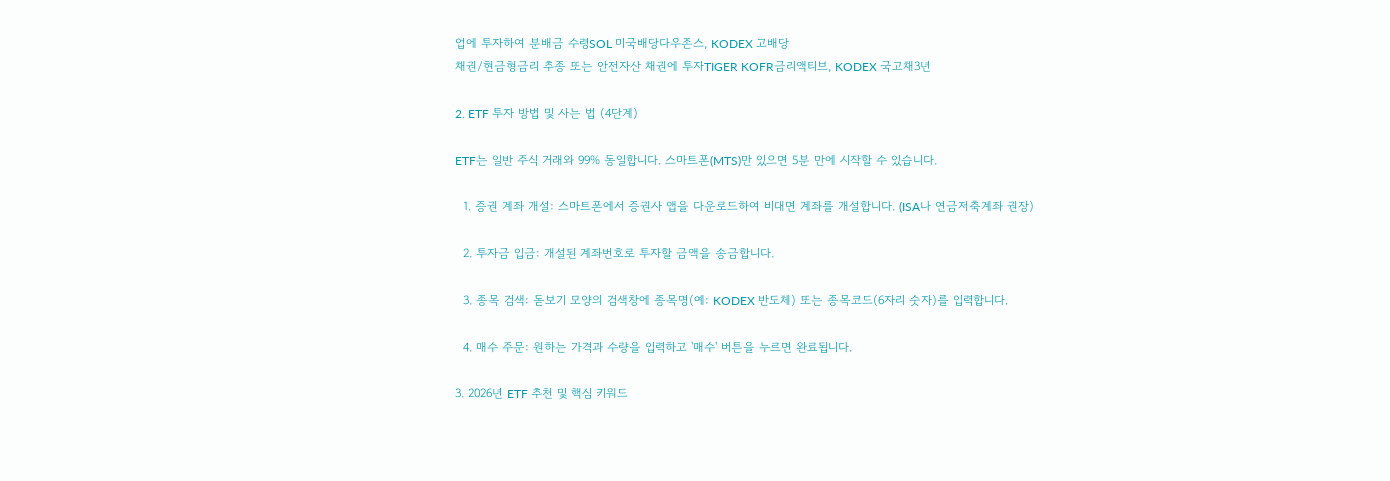업에 투자하여 분배금 수령SOL 미국배당다우존스, KODEX 고배당
채권/현금형금리 추종 또는 안전자산 채권에 투자TIGER KOFR금리액티브, KODEX 국고채3년

2. ETF 투자 방법 및 사는 법 (4단계)

ETF는 일반 주식 거래와 99% 동일합니다. 스마트폰(MTS)만 있으면 5분 만에 시작할 수 있습니다.

  1. 증권 계좌 개설: 스마트폰에서 증권사 앱을 다운로드하여 비대면 계좌를 개설합니다. (ISA나 연금저축계좌 권장)

  2. 투자금 입금: 개설된 계좌번호로 투자할 금액을 송금합니다.

  3. 종목 검색: 돋보기 모양의 검색창에 종목명(예: KODEX 반도체) 또는 종목코드(6자리 숫자)를 입력합니다.

  4. 매수 주문: 원하는 가격과 수량을 입력하고 '매수' 버튼을 누르면 완료됩니다.

3. 2026년 ETF 추천 및 핵심 키워드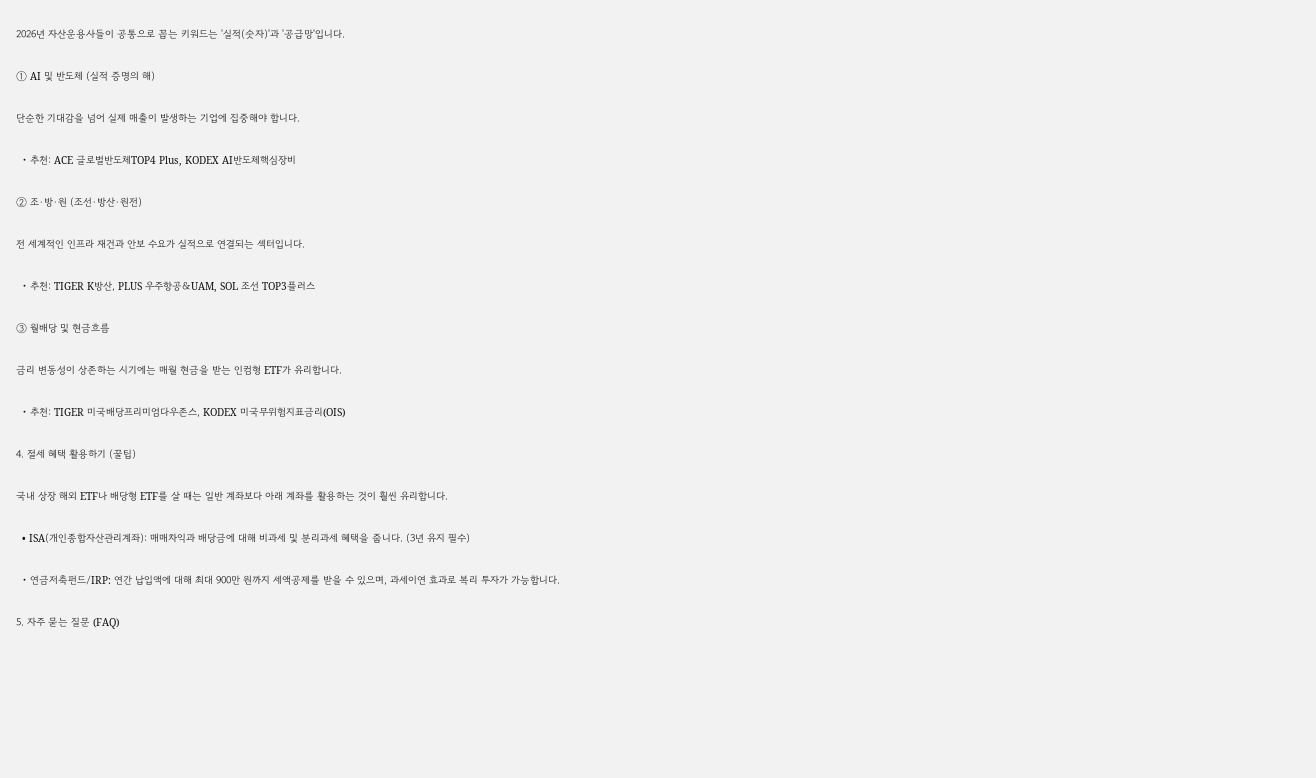2026년 자산운용사들이 공통으로 꼽는 키워드는 '실적(숫자)'과 '공급망'입니다.

① AI 및 반도체 (실적 증명의 해)

단순한 기대감을 넘어 실제 매출이 발생하는 기업에 집중해야 합니다.

  • 추천: ACE 글로벌반도체TOP4 Plus, KODEX AI반도체핵심장비

② 조·방·원 (조선·방산·원전)

전 세계적인 인프라 재건과 안보 수요가 실적으로 연결되는 섹터입니다.

  • 추천: TIGER K방산, PLUS 우주항공&UAM, SOL 조선 TOP3플러스

③ 월배당 및 현금흐름

금리 변동성이 상존하는 시기에는 매월 현금을 받는 인컴형 ETF가 유리합니다.

  • 추천: TIGER 미국배당프리미엄다우존스, KODEX 미국무위험지표금리(OIS)

4. 절세 혜택 활용하기 (꿀팁)

국내 상장 해외 ETF나 배당형 ETF를 살 때는 일반 계좌보다 아래 계좌를 활용하는 것이 훨씬 유리합니다.

  • ISA(개인종합자산관리계좌): 매매차익과 배당금에 대해 비과세 및 분리과세 혜택을 줍니다. (3년 유지 필수)

  • 연금저축펀드/IRP: 연간 납입액에 대해 최대 900만 원까지 세액공제를 받을 수 있으며, 과세이연 효과로 복리 투자가 가능합니다.

5. 자주 묻는 질문 (FAQ)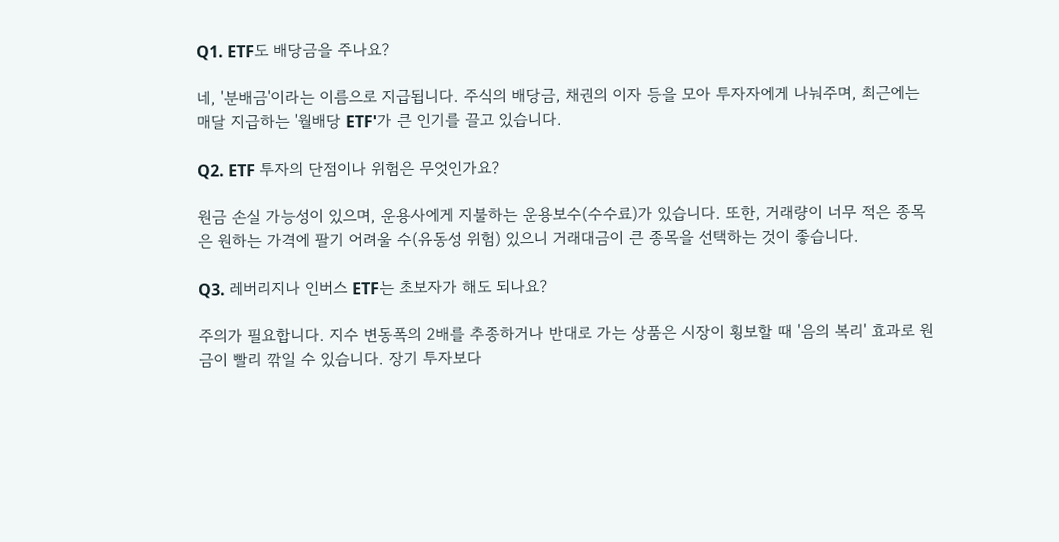Q1. ETF도 배당금을 주나요?

네, '분배금'이라는 이름으로 지급됩니다. 주식의 배당금, 채권의 이자 등을 모아 투자자에게 나눠주며, 최근에는 매달 지급하는 '월배당 ETF'가 큰 인기를 끌고 있습니다.

Q2. ETF 투자의 단점이나 위험은 무엇인가요?

원금 손실 가능성이 있으며, 운용사에게 지불하는 운용보수(수수료)가 있습니다. 또한, 거래량이 너무 적은 종목은 원하는 가격에 팔기 어려울 수(유동성 위험) 있으니 거래대금이 큰 종목을 선택하는 것이 좋습니다.

Q3. 레버리지나 인버스 ETF는 초보자가 해도 되나요?

주의가 필요합니다. 지수 변동폭의 2배를 추종하거나 반대로 가는 상품은 시장이 횡보할 때 '음의 복리' 효과로 원금이 빨리 깎일 수 있습니다. 장기 투자보다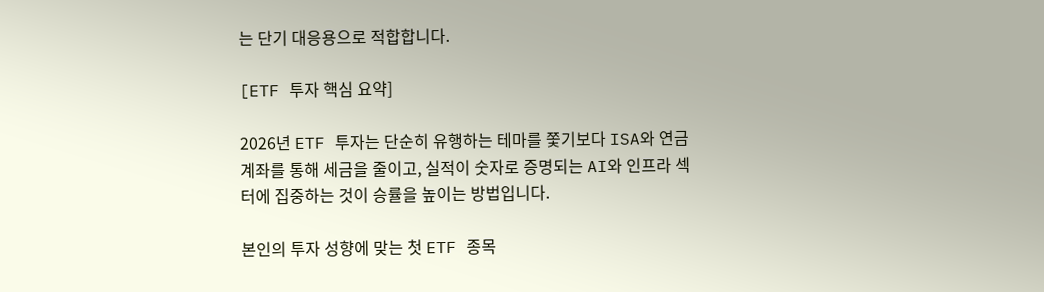는 단기 대응용으로 적합합니다.

[ETF 투자 핵심 요약]

2026년 ETF 투자는 단순히 유행하는 테마를 쫓기보다 ISA와 연금계좌를 통해 세금을 줄이고, 실적이 숫자로 증명되는 AI와 인프라 섹터에 집중하는 것이 승률을 높이는 방법입니다.

본인의 투자 성향에 맞는 첫 ETF 종목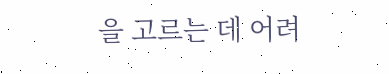을 고르는 데 어려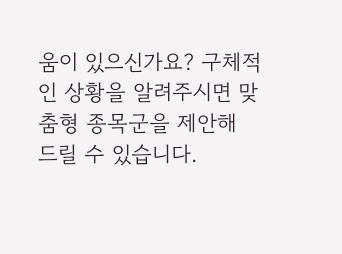움이 있으신가요? 구체적인 상황을 알려주시면 맞춤형 종목군을 제안해 드릴 수 있습니다.